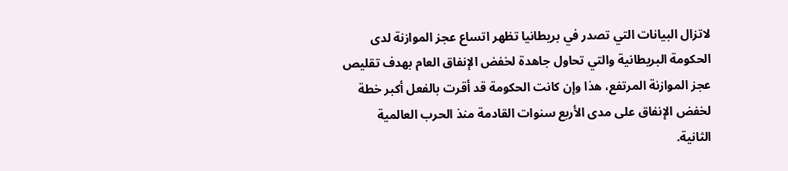لاتزال البيانات التي تصدر في بريطانيا تظهر اتساع عجز الموازنة لدى الحكومة البريطانية والتي تحاول جاهدة لخفض الإنفاق العام بهدف تقليص عجز الموازنة المرتفع، هذا وإن كانت الحكومة قد أقرت بالفعل أكبر خطة لخفض الإنفاق على مدى الأربع سنوات القادمة منذ الحرب العالمية الثانية.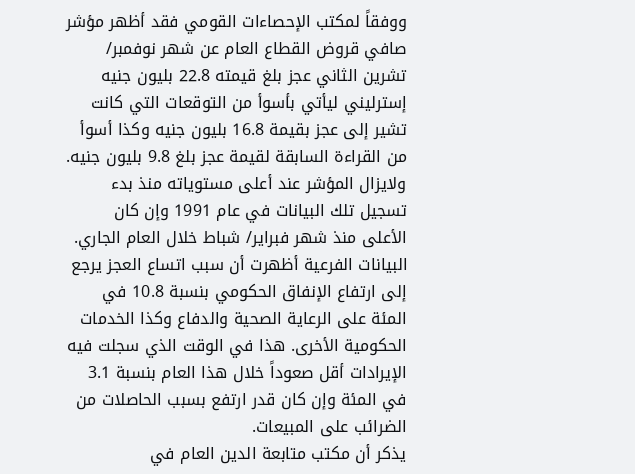ووفقاً لمكتب الإحصاءات القومي فقد أظهر مؤشر صافي قروض القطاع العام عن شهر نوفمبر/ تشرين الثاني عجز بلغ قيمته 22.8 بليون جنيه إسترليني ليأتي بأسوأ من التوقعات التي كانت تشير إلى عجز بقيمة 16.8 بليون جنيه وكذا أسوأ من القراءة السابقة لقيمة عجز بلغ 9.8 بليون جنيه. ولايزال المؤشر عند أعلى مستوياته منذ بدء تسجيل تلك البيانات في عام 1991 وإن كان الأعلى منذ شهر فبراير/ شباط خلال العام الجاري.
البيانات الفرعية أظهرت أن سبب اتساع العجز يرجع إلى ارتفاع الإنفاق الحكومي بنسبة 10.8 في المئة على الرعاية الصحية والدفاع وكذا الخدمات الحكومية الأخرى. هذا في الوقت الذي سجلت فيه الإيرادات أقل صعوداً خلال هذا العام بنسبة 3.1 في المئة وإن كان قدر ارتفع بسبب الحاصلات من الضرائب على المبيعات.
يذكر أن مكتب متابعة الدين العام في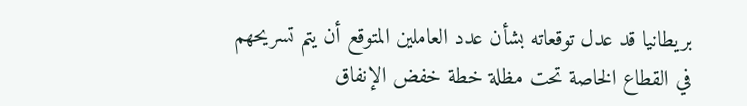بريطانيا قد عدل توقعاته بشأن عدد العاملين المتوقع أن يتم تسريحهم في القطاع الخاصة تحت مظلة خطة خفض الإنفاق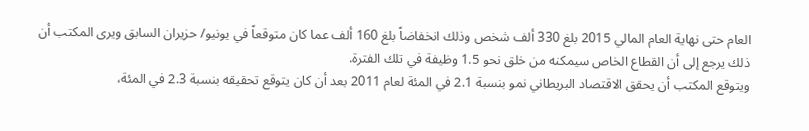العام حتى نهاية العام المالي 2015 بلغ 330 ألف شخص وذلك انخفاضاً بلغ 160 ألف عما كان متوقعاً في يونيو/ حزيران السابق ويرى المكتب أن ذلك يرجع إلى أن القطاع الخاص سيمكنه من خلق نحو 1.5 وظيفة في تلك الفترة.
ويتوقع المكتب أن يحقق الاقتصاد البريطاني نمو بنسبة 2.1 في المئة لعام 2011 بعد أن كان يتوقع تحقيقه بنسبة 2.3 في المئة،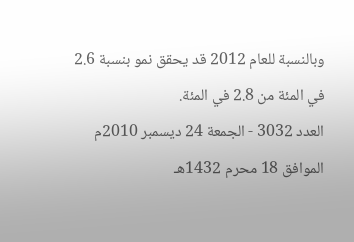وبالنسبة للعام 2012 قد يحقق نمو بنسبة 2.6 في المئة من 2.8 في المئة.
العدد 3032 - الجمعة 24 ديسمبر 2010م الموافق 18 محرم 1432هـ